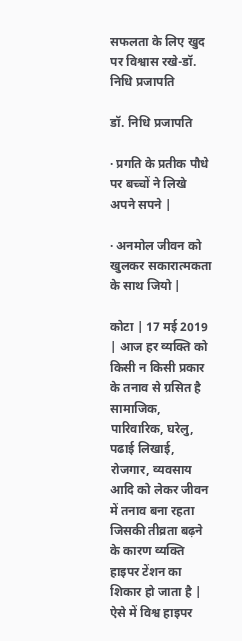सफलता के लिए खुद पर विश्वास रखे-डॉ. निधि प्रजापति

डॉ. निधि प्रजापति

· प्रगति के प्रतीक पौधे पर बच्चों ने लिखे अपने सपने |

· अनमोल जीवन को खुलकर सकारात्मकता के साथ जियो |

कोटा | 17 मई 2019 | आज हर व्यक्ति को किसी न किसी प्रकार के तनाव से ग्रसित है सामाजिक, पारिवारिक, घरेलु, पढाई लिखाई, रोजगार, व्यवसाय आदि को लेकर जीवन में तनाव बना रहता जिसकी तीव्रता बढ़ने के कारण व्यक्ति हाइपर टेंशन का शिकार हो जाता है | ऐसे में विश्व हाइपर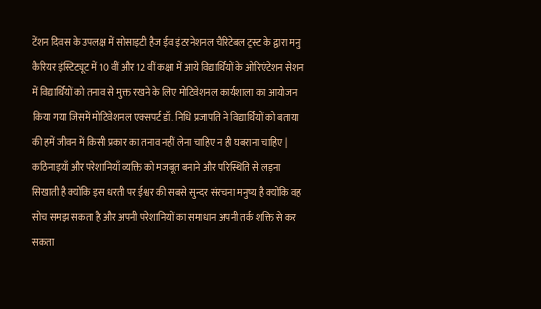टेंशन दिवस के उपलक्ष में सोसाइटी हैज ईव इंटरनेशनल चैरिटेबल ट्रस्ट के द्वारा मनु कैरियर इंस्टिट्यूट में 10 वीं और 12 वीं कक्षा में आये विद्यार्थियों के ओरिएंटेशन सेशन में विद्यार्थियों को तनाव से मुक्त रखने के लिए मोटिवेशनल कार्यशाला का आयोजन किया गया जिसमें मोटिवेशनल एक्सपर्ट डॉ. निधि प्रजापति ने विद्यार्थियों को बताया की हमें जीवन में किसी प्रकार का तनाव नहीं लेना चाहिए न ही घबराना चाहिए | कठिनाइयाँ और परेशानियाँ व्यक्ति को मजबूत बनाने और परिस्थिति से लड़ना सिखाती है क्योंकि इस धरती पर ईश्वर की सबसे सुन्दर संरचना मनुष्य है क्योंकि वह सोच समझ सकता है और अपनी परेशानियों का समाधान अपनी तर्क शक्ति से कर सकता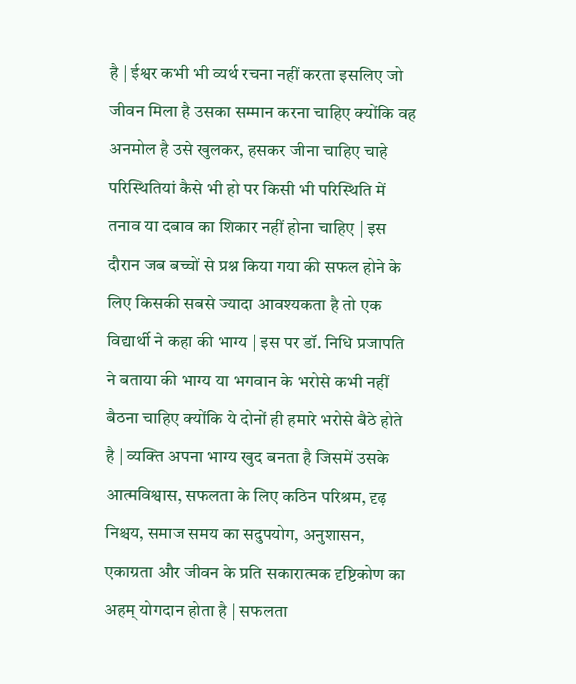है | ईश्वर कभी भी व्यर्थ रचना नहीं करता इसलिए जो जीवन मिला है उसका सम्मान करना चाहिए क्योंकि वह अनमोल है उसे खुलकर, हसकर जीना चाहिए चाहे परिस्थितियां कैसे भी हो पर किसी भी परिस्थिति में तनाव या दबाव का शिकार नहीं होना चाहिए | इस दौरान जब बच्चों से प्रश्न किया गया की सफल होने के लिए किसकी सबसे ज्यादा आवश्यकता है तो एक विद्यार्थी ने कहा की भाग्य | इस पर डॉ. निधि प्रजापति ने बताया की भाग्य या भगवान के भरोसे कभी नहीं बैठना चाहिए क्योंकि ये दोनों ही हमारे भरोसे बैठे होते है | व्यक्ति अपना भाग्य खुद बनता है जिसमें उसके आत्मविश्वास, सफलता के लिए कठिन परिश्रम, दृढ़ निश्चय, समाज समय का सदुपयोग, अनुशासन, एकाग्रता और जीवन के प्रति सकारात्मक दृष्टिकोण का अहम् योगदान होता है | सफलता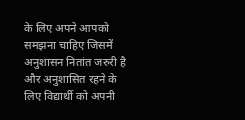के लिए अपने आपको समझना चाहिए जिसमें अनुशासन नितांत जरुरी है और अनुशासित रहने के लिए विद्यार्थी को अपनी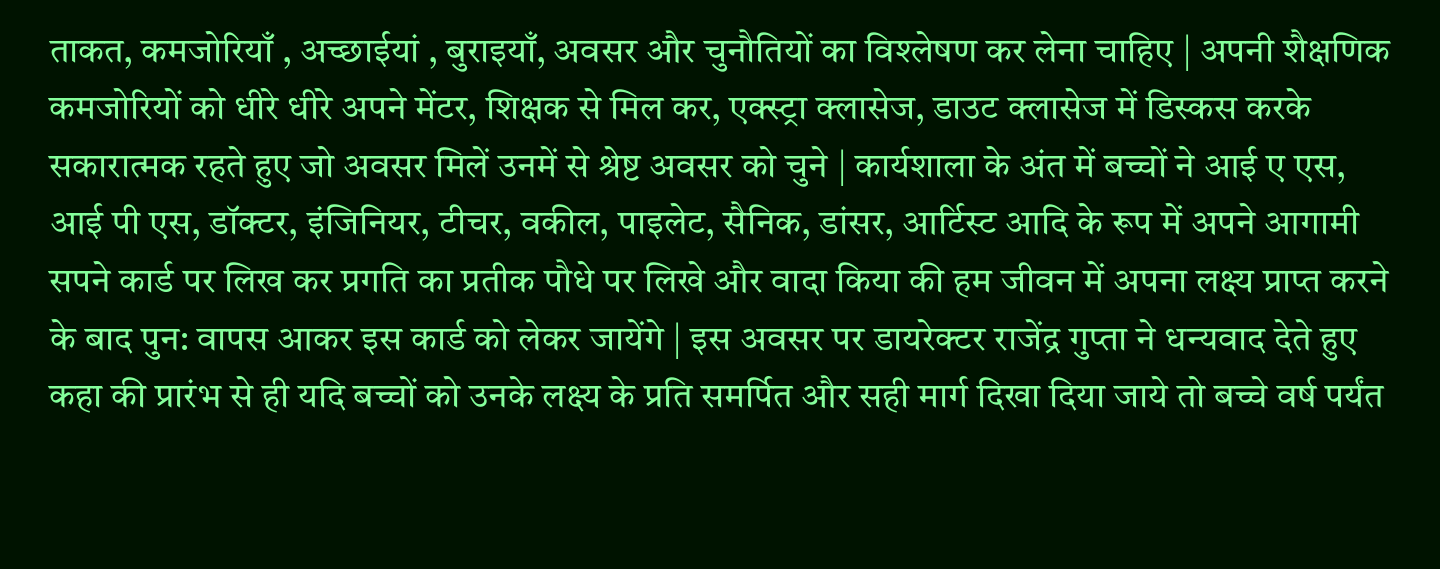ताकत, कमजोरियाँ , अच्छाईयां , बुराइयाँ, अवसर और चुनौतियों का विश्लेषण कर लेना चाहिए | अपनी शैक्षणिक कमजोरियों को धीरे धीरे अपने मेंटर, शिक्षक से मिल कर, एक्स्ट्रा क्लासेज, डाउट क्लासेज में डिस्कस करके सकारात्मक रहते हुए जो अवसर मिलें उनमें से श्रेष्ट अवसर को चुने | कार्यशाला के अंत में बच्चों ने आई ए एस, आई पी एस, डॉक्टर, इंजिनियर, टीचर, वकील, पाइलेट, सैनिक, डांसर, आर्टिस्ट आदि के रूप में अपने आगामी सपने कार्ड पर लिख कर प्रगति का प्रतीक पौधे पर लिखे और वादा किया की हम जीवन में अपना लक्ष्य प्राप्त करने के बाद पुन: वापस आकर इस कार्ड को लेकर जायेंगे | इस अवसर पर डायरेक्टर राजेंद्र गुप्ता ने धन्यवाद देते हुए कहा की प्रारंभ से ही यदि बच्चों को उनके लक्ष्य के प्रति समर्पित और सही मार्ग दिखा दिया जाये तो बच्चे वर्ष पर्यंत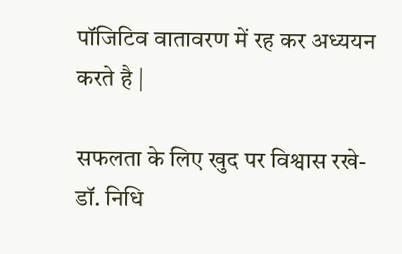पॉजिटिव वातावरण में रह कर अध्ययन करते है |

सफलता के लिए खुद पर विश्वास रखे-डॉ. निधि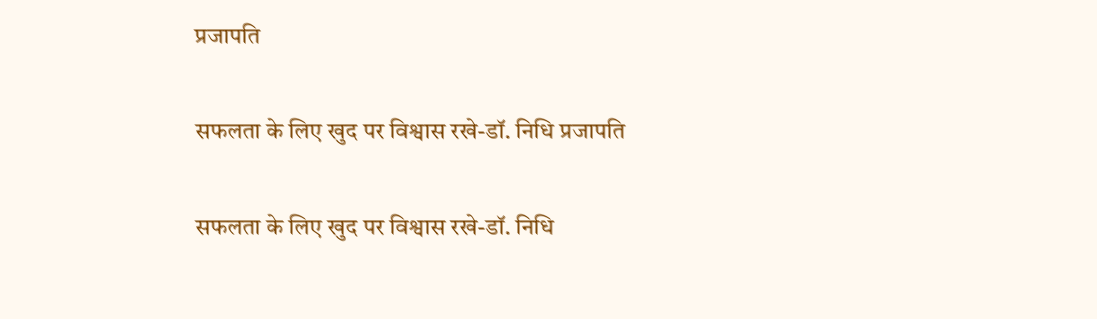प्रजापति

सफलता के लिए खुद पर विश्वास रखे-डॉ. निधि प्रजापति

सफलता के लिए खुद पर विश्वास रखे-डॉ. निधि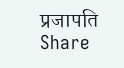प्रजापति
Share